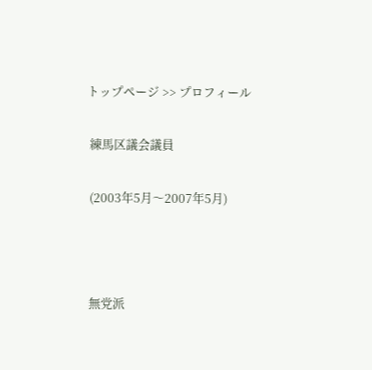トップページ >> プロフィール

 練馬区議会議員

 (2003年5月〜2007年5月)



 無党派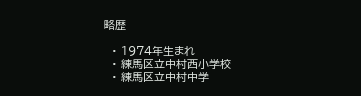略歴

  • 1974年生まれ
  • 練馬区立中村西小学校
  • 練馬区立中村中学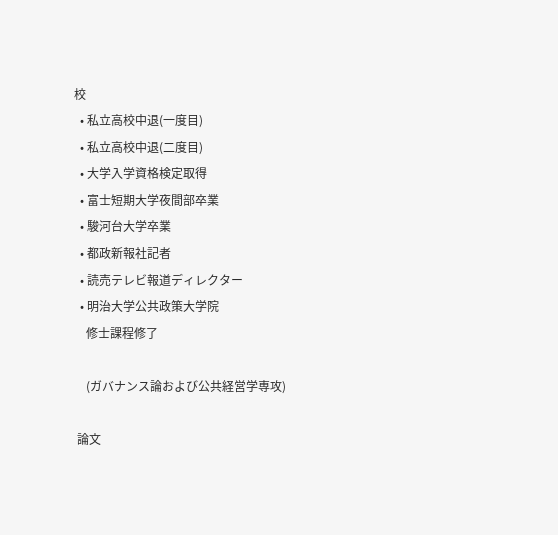校
  • 私立高校中退(一度目)
  • 私立高校中退(二度目)
  • 大学入学資格検定取得
  • 富士短期大学夜間部卒業
  • 駿河台大学卒業
  • 都政新報社記者
  • 読売テレビ報道ディレクター
  • 明治大学公共政策大学院
    修士課程修了

    (ガバナンス論および公共経営学専攻)

 論文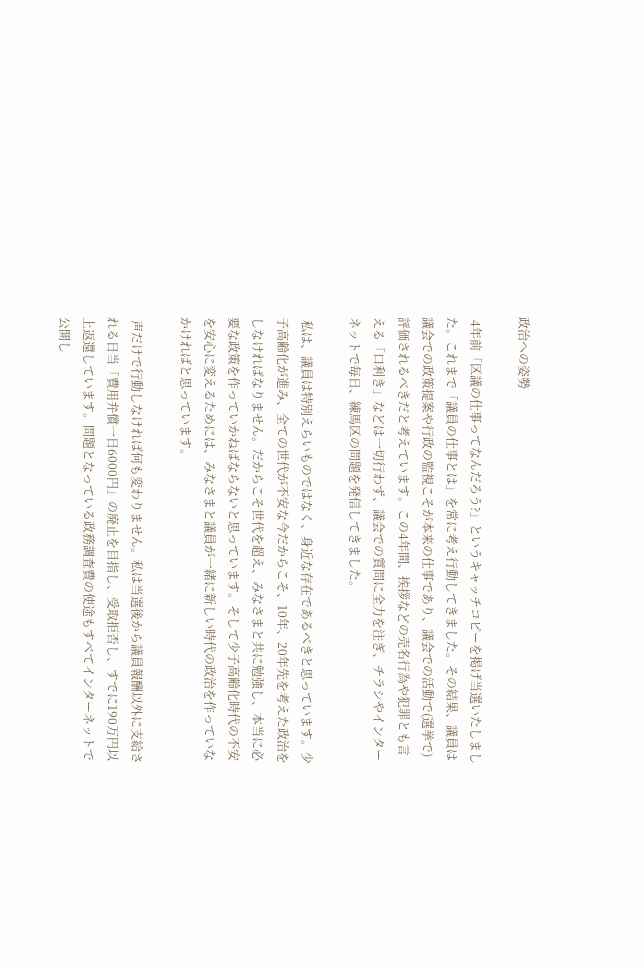政治への姿勢

 4年前「区議の仕事ってなんだろう?」というキャッチコピーを掲げ当選いたしました。これまで「議員の仕事とは」を常に考え行動してきました。その結果、議員は議会での政策提案や行政の監視こそが本来の仕事であり、議会での活動で(選挙で)評価されるべきだと考えています。この4年間、挨拶などの売名行為や犯罪とも言える「口利き」などは一切行わず、議会での質問に全力を注ぎ、チラシやインターネットで毎日、練馬区の問題を発信してきました。

 私は、議員は特別えらいものではなく、身近な存在であるべきと思っています。少子高齢化が進み、全ての世代が不安な今だからこそ、10年、20年先を考えた政治をしなければなりません。だからこそ世代を超え、みなさまと共に勉強し、本当に必要な政策を作っていかねばならないと思っています。そして少子高齢化時代の不安を安心に変えるためには、みなさまと議員が一緒に新しい時代の政治を作っていなかければと思っています。

 声だけで行動しなければ何も変わりません。私は当選後から議員報酬以外に支給される日当「費用弁償一日6000円」の廃止を目指し、受取拒否し、すでに190万円以上返還しています。問題となっている政務調査費の使途もすべてインターネットで公開し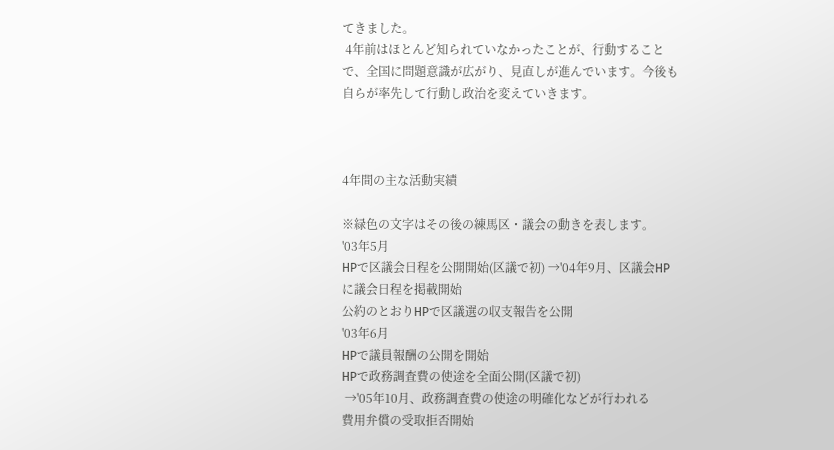てきました。
 4年前はほとんど知られていなかったことが、行動することで、全国に問題意識が広がり、見直しが進んでいます。今後も自らが率先して行動し政治を変えていきます。



4年間の主な活動実績

※緑色の文字はその後の練馬区・議会の動きを表します。
'03年5月
HPで区議会日程を公開開始(区議で初) →'04年9月、区議会HPに議会日程を掲載開始
公約のとおりHPで区議選の収支報告を公開
'03年6月
HPで議員報酬の公開を開始
HPで政務調査費の使途を全面公開(区議で初)
 →'05年10月、政務調査費の使途の明確化などが行われる
費用弁償の受取拒否開始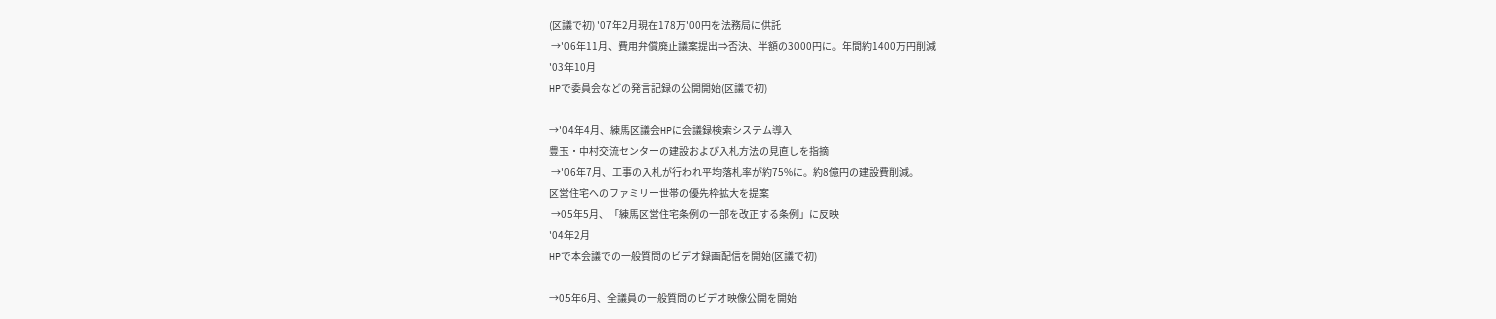(区議で初) '07年2月現在178万'00円を法務局に供託
 →'06年11月、費用弁償廃止議案提出⇒否決、半額の3000円に。年間約1400万円削減
'03年10月
HPで委員会などの発言記録の公開開始(区議で初)

→'04年4月、練馬区議会HPに会議録検索システム導入
豊玉・中村交流センターの建設および入札方法の見直しを指摘
 →'06年7月、工事の入札が行われ平均落札率が約75%に。約8億円の建設費削減。
区営住宅へのファミリー世帯の優先枠拡大を提案
 →05年5月、「練馬区営住宅条例の一部を改正する条例」に反映
'04年2月
HPで本会議での一般質問のビデオ録画配信を開始(区議で初)

→05年6月、全議員の一般質問のビデオ映像公開を開始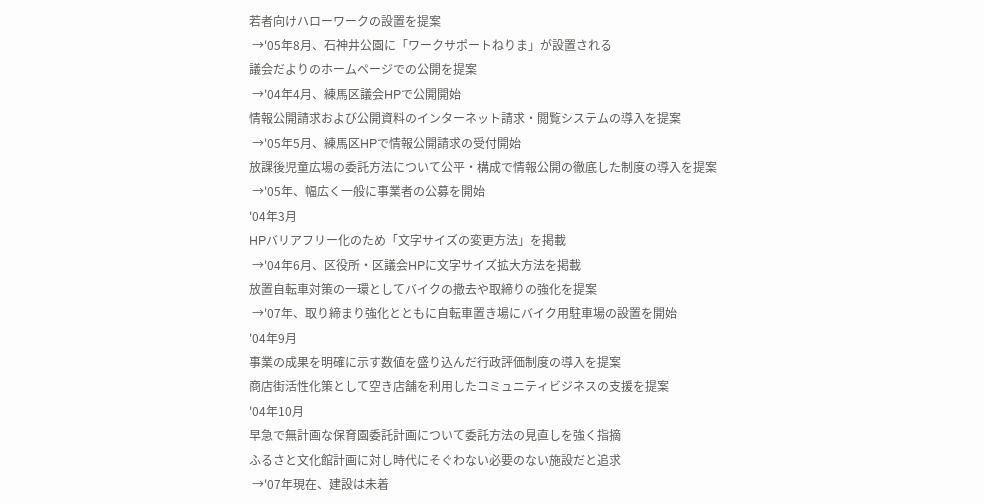若者向けハローワークの設置を提案
 →'05年8月、石神井公園に「ワークサポートねりま」が設置される
議会だよりのホームページでの公開を提案
 →'04年4月、練馬区議会HPで公開開始
情報公開請求および公開資料のインターネット請求・閲覧システムの導入を提案
 →'05年5月、練馬区HPで情報公開請求の受付開始
放課後児童広場の委託方法について公平・構成で情報公開の徹底した制度の導入を提案
 →'05年、幅広く一般に事業者の公募を開始
'04年3月
HPバリアフリー化のため「文字サイズの変更方法」を掲載
 →'04年6月、区役所・区議会HPに文字サイズ拡大方法を掲載
放置自転車対策の一環としてバイクの撤去や取締りの強化を提案
 →'07年、取り締まり強化とともに自転車置き場にバイク用駐車場の設置を開始
'04年9月
事業の成果を明確に示す数値を盛り込んだ行政評価制度の導入を提案
商店街活性化策として空き店舗を利用したコミュニティビジネスの支援を提案
'04年10月
早急で無計画な保育園委託計画について委託方法の見直しを強く指摘
ふるさと文化館計画に対し時代にそぐわない必要のない施設だと追求
 →'07年現在、建設は未着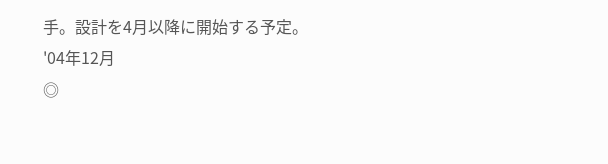手。設計を4月以降に開始する予定。
'04年12月
◎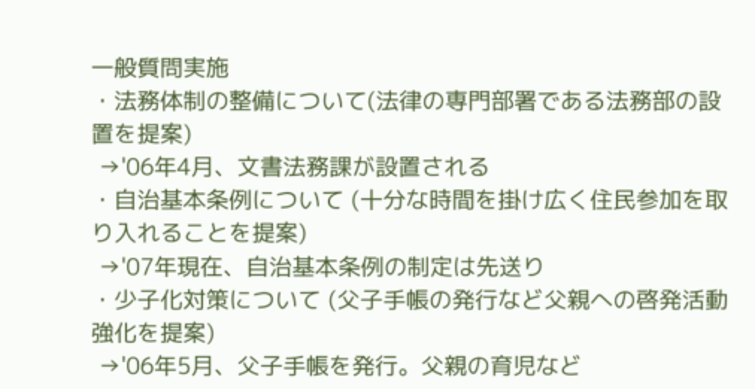一般質問実施
・法務体制の整備について(法律の専門部署である法務部の設置を提案)
 →'06年4月、文書法務課が設置される
・自治基本条例について (十分な時間を掛け広く住民参加を取り入れることを提案)
 →'07年現在、自治基本条例の制定は先送り
・少子化対策について (父子手帳の発行など父親への啓発活動強化を提案)
 →'06年5月、父子手帳を発行。父親の育児など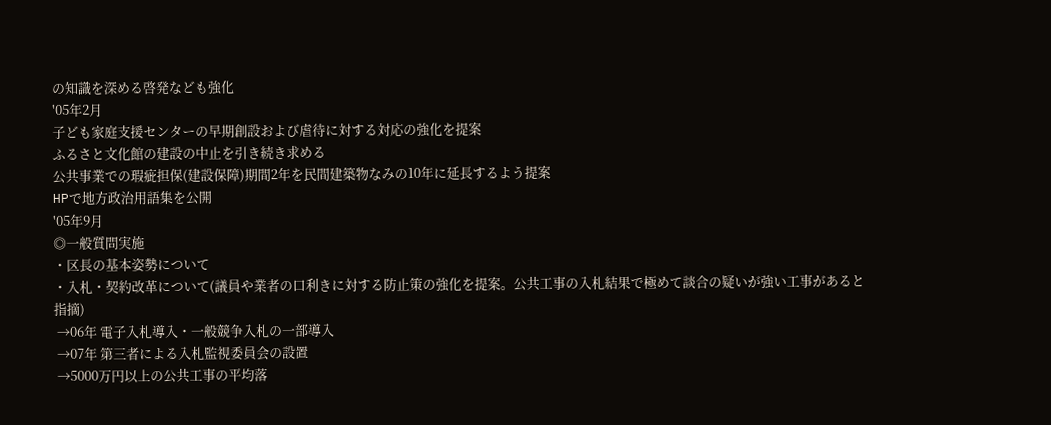の知識を深める啓発なども強化
'05年2月
子ども家庭支援センターの早期創設および虐待に対する対応の強化を提案
ふるさと文化館の建設の中止を引き続き求める
公共事業での瑕疵担保(建設保障)期間2年を民間建築物なみの10年に延長するよう提案
HPで地方政治用語集を公開
'05年9月
◎一般質問実施
・区長の基本姿勢について
・入札・契約改革について(議員や業者の口利きに対する防止策の強化を提案。公共工事の入札結果で極めて談合の疑いが強い工事があると指摘)
 →06年 電子入札導入・一般競争入札の一部導入
 →07年 第三者による入札監視委員会の設置
 →5000万円以上の公共工事の平均落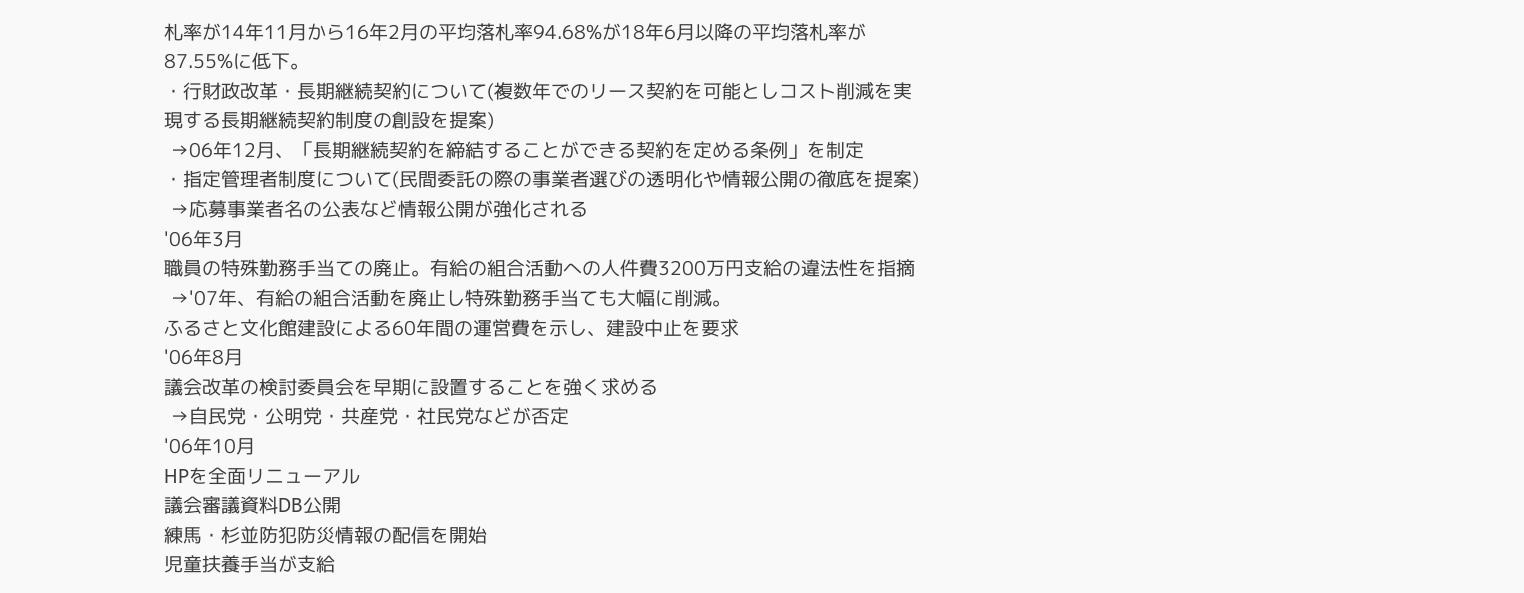札率が14年11月から16年2月の平均落札率94.68%が18年6月以降の平均落札率が87.55%に低下。
・行財政改革・長期継続契約について(複数年でのリース契約を可能としコスト削減を実現する長期継続契約制度の創設を提案)
 →06年12月、「長期継続契約を締結することができる契約を定める条例」を制定
・指定管理者制度について(民間委託の際の事業者選びの透明化や情報公開の徹底を提案)
 →応募事業者名の公表など情報公開が強化される
'06年3月
職員の特殊勤務手当ての廃止。有給の組合活動への人件費3200万円支給の違法性を指摘
 →'07年、有給の組合活動を廃止し特殊勤務手当ても大幅に削減。
ふるさと文化館建設による60年間の運営費を示し、建設中止を要求
'06年8月
議会改革の検討委員会を早期に設置することを強く求める
 →自民党・公明党・共産党・社民党などが否定
'06年10月
HPを全面リニューアル
議会審議資料DB公開
練馬・杉並防犯防災情報の配信を開始
児童扶養手当が支給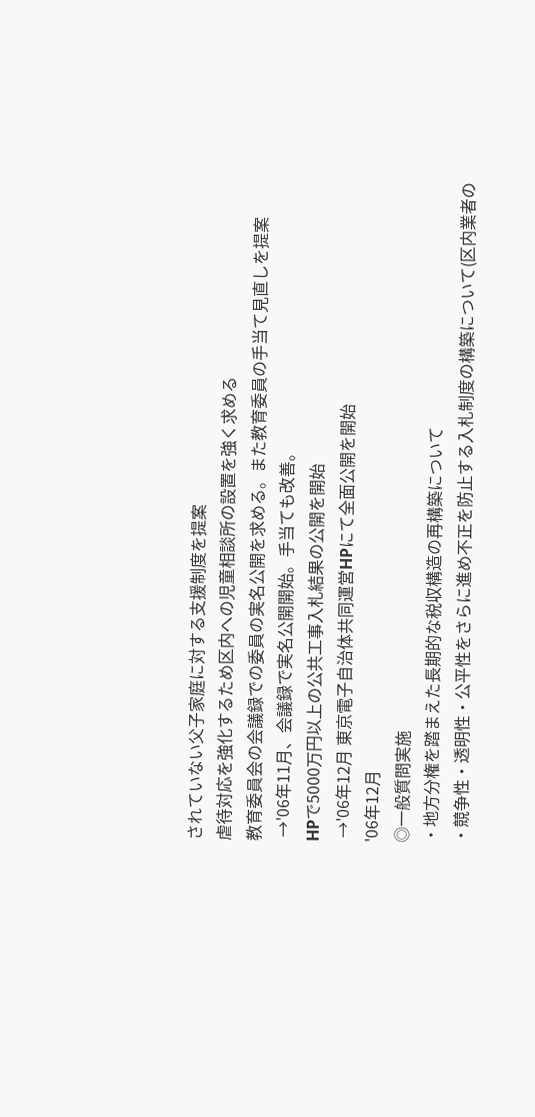されていない父子家庭に対する支援制度を提案
虐待対応を強化するため区内への児童相談所の設置を強く求める
教育委員会の会議録での委員の実名公開を求める。また教育委員の手当て見直しを提案
 →'06年11月、会議録で実名公開開始。手当ても改善。
HPで5000万円以上の公共工事入札結果の公開を開始
 →'06年12月 東京電子自治体共同運営HPにて全面公開を開始
'06年12月
◎一般質問実施
・地方分権を踏まえた長期的な税収構造の再構築について
・競争性・透明性・公平性をさらに進め不正を防止する入札制度の構築について(区内業者の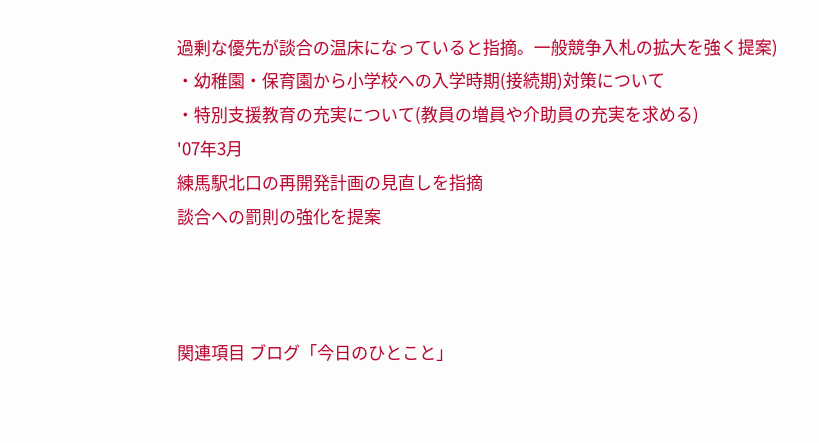過剰な優先が談合の温床になっていると指摘。一般競争入札の拡大を強く提案)
・幼稚園・保育園から小学校への入学時期(接続期)対策について
・特別支援教育の充実について(教員の増員や介助員の充実を求める)
'07年3月
練馬駅北口の再開発計画の見直しを指摘
談合への罰則の強化を提案



関連項目 ブログ「今日のひとこと」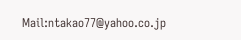Mail:ntakao77@yahoo.co.jp